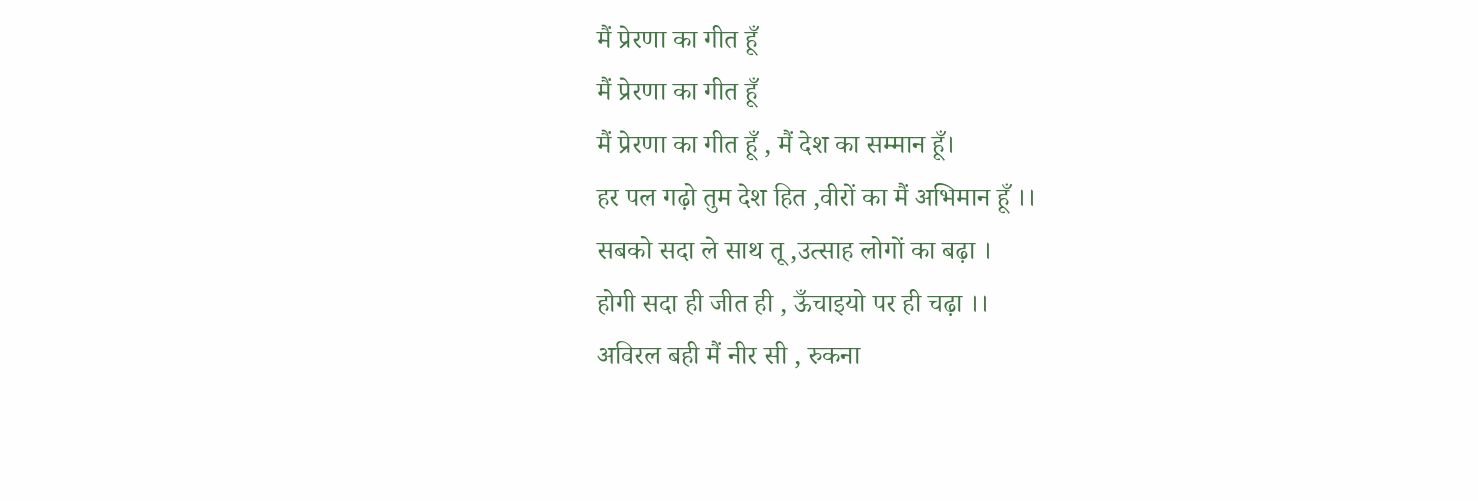मैं प्रेरणा का गीत हूँ
मैं प्रेरणा का गीत हूँ
मैं प्रेरणा का गीत हूँ , मैं देश का सम्मान हूँ।
हर पल गढ़ो तुम देश हित ,वीरों का मैं अभिमान हूँ ।।
सबको सदा ले साथ तू ,उत्साह लोगों का बढ़ा ।
होगी सदा ही जीत ही , ऊँचाइयो पर ही चढ़ा ।।
अविरल बही मैं नीर सी , रुकना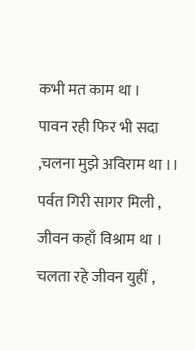कभी मत काम था ।
पावन रही फिर भी सदा ,चलना मुझे अविराम था ।।
पर्वत गिरी सागर मिली , जीवन कहाँ विश्राम था ।
चलता रहे जीवन युहीं ,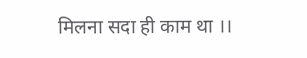मिलना सदा ही काम था ।।